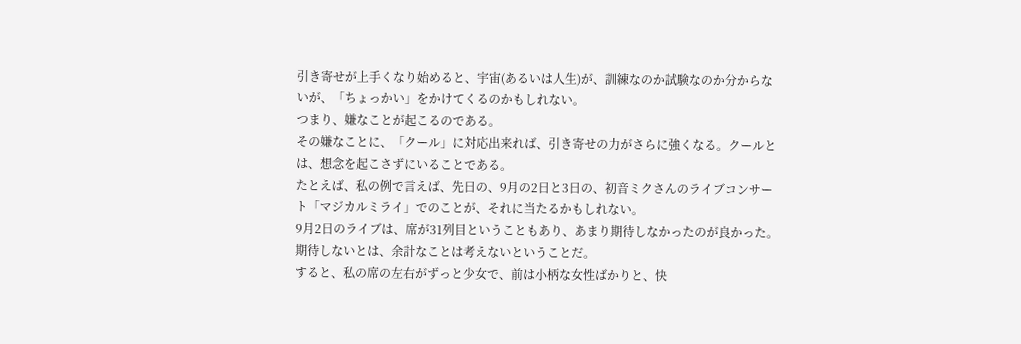引き寄せが上手くなり始めると、宇宙(あるいは人生)が、訓練なのか試験なのか分からないが、「ちょっかい」をかけてくるのかもしれない。
つまり、嫌なことが起こるのである。
その嫌なことに、「クール」に対応出来れば、引き寄せの力がさらに強くなる。クールとは、想念を起こさずにいることである。
たとえば、私の例で言えば、先日の、9月の2日と3日の、初音ミクさんのライブコンサート「マジカルミライ」でのことが、それに当たるかもしれない。
9月2日のライブは、席が31列目ということもあり、あまり期待しなかったのが良かった。
期待しないとは、余計なことは考えないということだ。
すると、私の席の左右がずっと少女で、前は小柄な女性ばかりと、快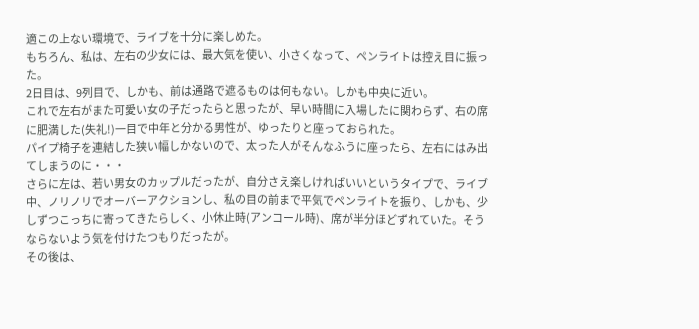適この上ない環境で、ライブを十分に楽しめた。
もちろん、私は、左右の少女には、最大気を使い、小さくなって、ペンライトは控え目に振った。
2日目は、9列目で、しかも、前は通路で遮るものは何もない。しかも中央に近い。
これで左右がまた可愛い女の子だったらと思ったが、早い時間に入場したに関わらず、右の席に肥満した(失礼!)一目で中年と分かる男性が、ゆったりと座っておられた。
パイプ椅子を連結した狭い幅しかないので、太った人がそんなふうに座ったら、左右にはみ出てしまうのに・・・
さらに左は、若い男女のカップルだったが、自分さえ楽しければいいというタイプで、ライブ中、ノリノリでオーバーアクションし、私の目の前まで平気でペンライトを振り、しかも、少しずつこっちに寄ってきたらしく、小休止時(アンコール時)、席が半分ほどずれていた。そうならないよう気を付けたつもりだったが。
その後は、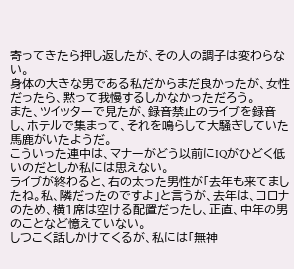寄ってきたら押し返したが、その人の調子は変わらない。
身体の大きな男である私だからまだ良かったが、女性だったら、黙って我慢するしかなかっただろう。
また、ツイッターで見たが、録音禁止のライブを録音し、ホテルで集まって、それを鳴らして大騒ぎしていた馬鹿がいたようだ。
こういった連中は、マナーがどう以前にIQがひどく低いのだとしか私には思えない。
ライブが終わると、右の太った男性が「去年も来てましたね。私、隣だったのですよ」と言うが、去年は、コロナのため、横1席は空ける配置だったし、正直、中年の男のことなど憶えていない。
しつこく話しかけてくるが、私には「無神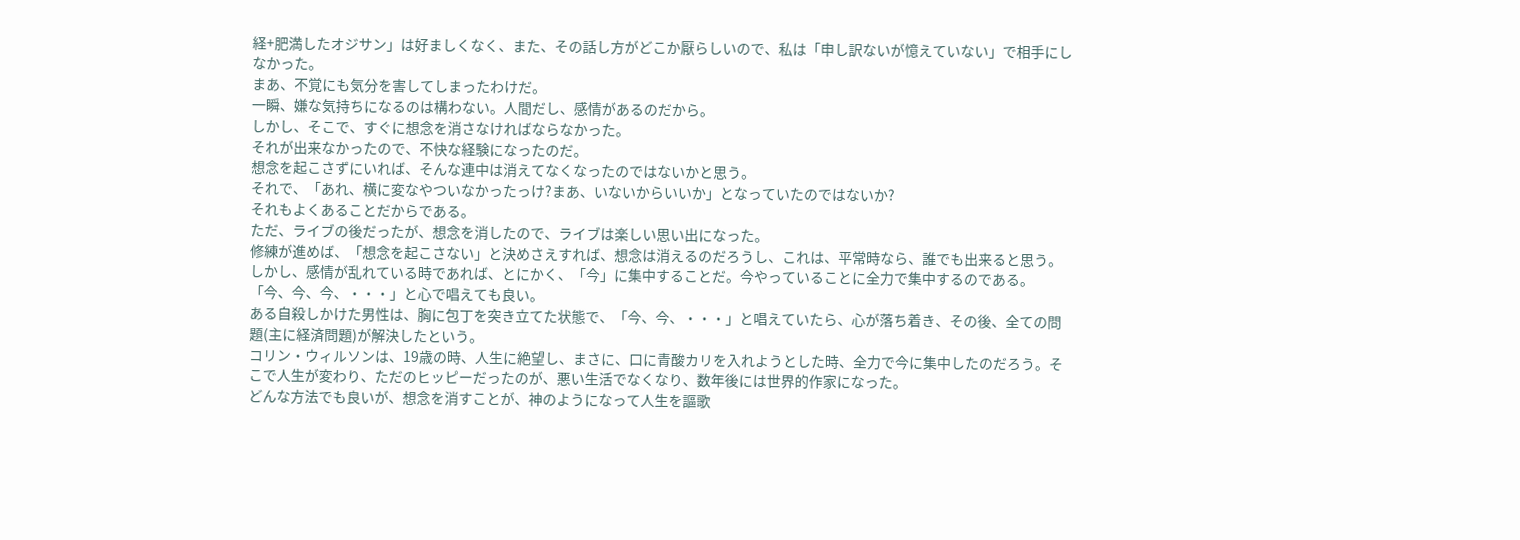経+肥満したオジサン」は好ましくなく、また、その話し方がどこか厭らしいので、私は「申し訳ないが憶えていない」で相手にしなかった。
まあ、不覚にも気分を害してしまったわけだ。
一瞬、嫌な気持ちになるのは構わない。人間だし、感情があるのだから。
しかし、そこで、すぐに想念を消さなければならなかった。
それが出来なかったので、不快な経験になったのだ。
想念を起こさずにいれば、そんな連中は消えてなくなったのではないかと思う。
それで、「あれ、横に変なやついなかったっけ?まあ、いないからいいか」となっていたのではないか?
それもよくあることだからである。
ただ、ライブの後だったが、想念を消したので、ライブは楽しい思い出になった。
修練が進めば、「想念を起こさない」と決めさえすれば、想念は消えるのだろうし、これは、平常時なら、誰でも出来ると思う。
しかし、感情が乱れている時であれば、とにかく、「今」に集中することだ。今やっていることに全力で集中するのである。「今、今、今、・・・」と心で唱えても良い。
ある自殺しかけた男性は、胸に包丁を突き立てた状態で、「今、今、・・・」と唱えていたら、心が落ち着き、その後、全ての問題(主に経済問題)が解決したという。
コリン・ウィルソンは、19歳の時、人生に絶望し、まさに、口に青酸カリを入れようとした時、全力で今に集中したのだろう。そこで人生が変わり、ただのヒッピーだったのが、悪い生活でなくなり、数年後には世界的作家になった。
どんな方法でも良いが、想念を消すことが、神のようになって人生を謳歌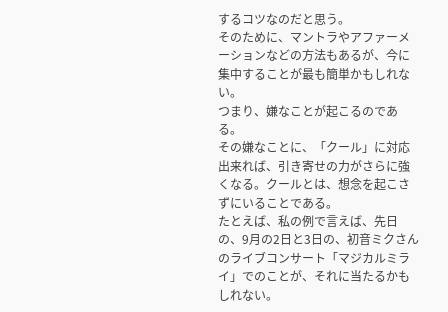するコツなのだと思う。
そのために、マントラやアファーメーションなどの方法もあるが、今に集中することが最も簡単かもしれない。
つまり、嫌なことが起こるのである。
その嫌なことに、「クール」に対応出来れば、引き寄せの力がさらに強くなる。クールとは、想念を起こさずにいることである。
たとえば、私の例で言えば、先日の、9月の2日と3日の、初音ミクさんのライブコンサート「マジカルミライ」でのことが、それに当たるかもしれない。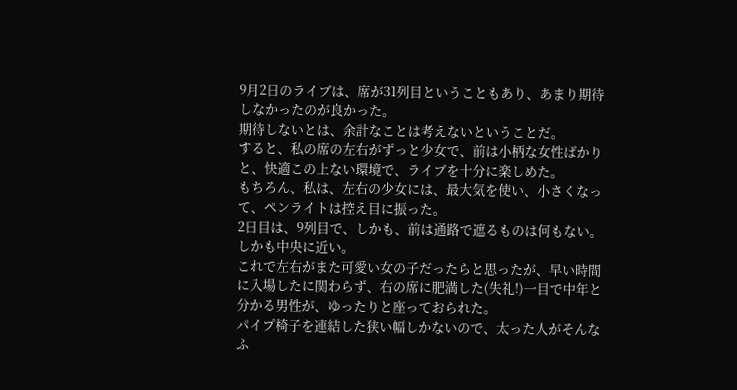9月2日のライブは、席が31列目ということもあり、あまり期待しなかったのが良かった。
期待しないとは、余計なことは考えないということだ。
すると、私の席の左右がずっと少女で、前は小柄な女性ばかりと、快適この上ない環境で、ライブを十分に楽しめた。
もちろん、私は、左右の少女には、最大気を使い、小さくなって、ペンライトは控え目に振った。
2日目は、9列目で、しかも、前は通路で遮るものは何もない。しかも中央に近い。
これで左右がまた可愛い女の子だったらと思ったが、早い時間に入場したに関わらず、右の席に肥満した(失礼!)一目で中年と分かる男性が、ゆったりと座っておられた。
パイプ椅子を連結した狭い幅しかないので、太った人がそんなふ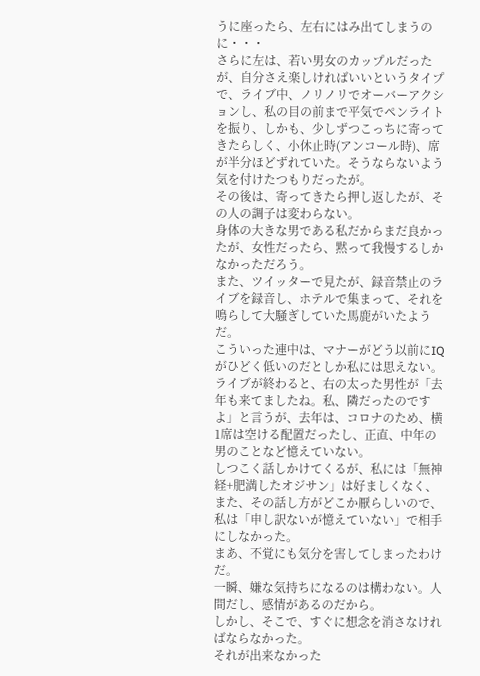うに座ったら、左右にはみ出てしまうのに・・・
さらに左は、若い男女のカップルだったが、自分さえ楽しければいいというタイプで、ライブ中、ノリノリでオーバーアクションし、私の目の前まで平気でペンライトを振り、しかも、少しずつこっちに寄ってきたらしく、小休止時(アンコール時)、席が半分ほどずれていた。そうならないよう気を付けたつもりだったが。
その後は、寄ってきたら押し返したが、その人の調子は変わらない。
身体の大きな男である私だからまだ良かったが、女性だったら、黙って我慢するしかなかっただろう。
また、ツイッターで見たが、録音禁止のライブを録音し、ホテルで集まって、それを鳴らして大騒ぎしていた馬鹿がいたようだ。
こういった連中は、マナーがどう以前にIQがひどく低いのだとしか私には思えない。
ライブが終わると、右の太った男性が「去年も来てましたね。私、隣だったのですよ」と言うが、去年は、コロナのため、横1席は空ける配置だったし、正直、中年の男のことなど憶えていない。
しつこく話しかけてくるが、私には「無神経+肥満したオジサン」は好ましくなく、また、その話し方がどこか厭らしいので、私は「申し訳ないが憶えていない」で相手にしなかった。
まあ、不覚にも気分を害してしまったわけだ。
一瞬、嫌な気持ちになるのは構わない。人間だし、感情があるのだから。
しかし、そこで、すぐに想念を消さなければならなかった。
それが出来なかった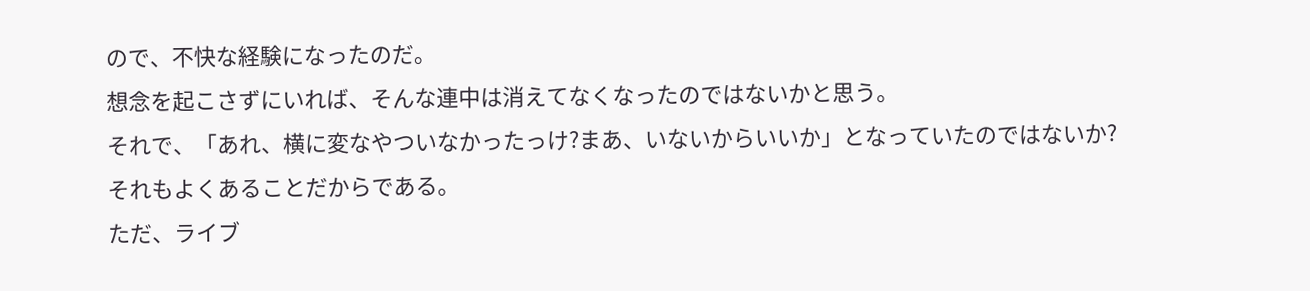ので、不快な経験になったのだ。
想念を起こさずにいれば、そんな連中は消えてなくなったのではないかと思う。
それで、「あれ、横に変なやついなかったっけ?まあ、いないからいいか」となっていたのではないか?
それもよくあることだからである。
ただ、ライブ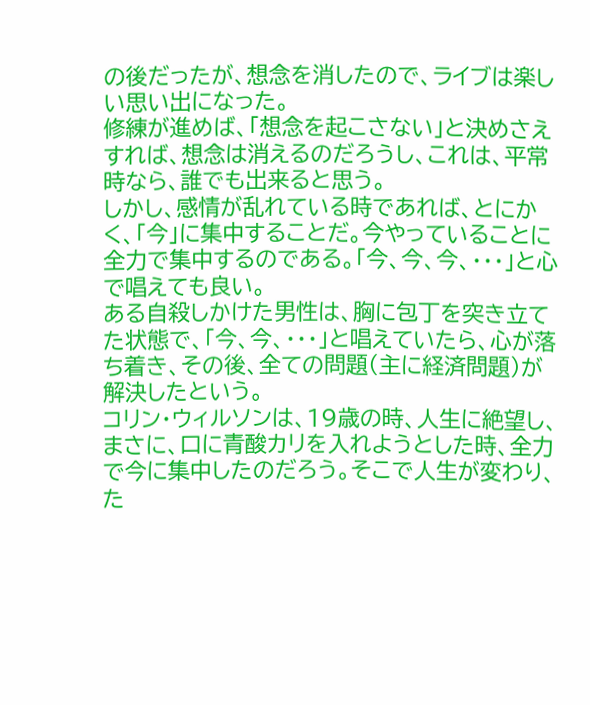の後だったが、想念を消したので、ライブは楽しい思い出になった。
修練が進めば、「想念を起こさない」と決めさえすれば、想念は消えるのだろうし、これは、平常時なら、誰でも出来ると思う。
しかし、感情が乱れている時であれば、とにかく、「今」に集中することだ。今やっていることに全力で集中するのである。「今、今、今、・・・」と心で唱えても良い。
ある自殺しかけた男性は、胸に包丁を突き立てた状態で、「今、今、・・・」と唱えていたら、心が落ち着き、その後、全ての問題(主に経済問題)が解決したという。
コリン・ウィルソンは、19歳の時、人生に絶望し、まさに、口に青酸カリを入れようとした時、全力で今に集中したのだろう。そこで人生が変わり、た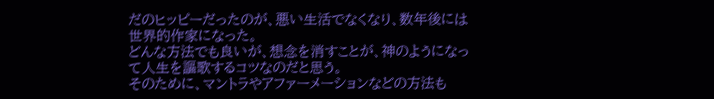だのヒッピーだったのが、悪い生活でなくなり、数年後には世界的作家になった。
どんな方法でも良いが、想念を消すことが、神のようになって人生を謳歌するコツなのだと思う。
そのために、マントラやアファーメーションなどの方法も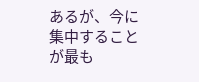あるが、今に集中することが最も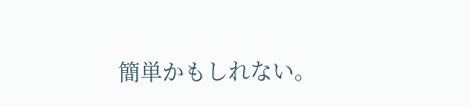簡単かもしれない。